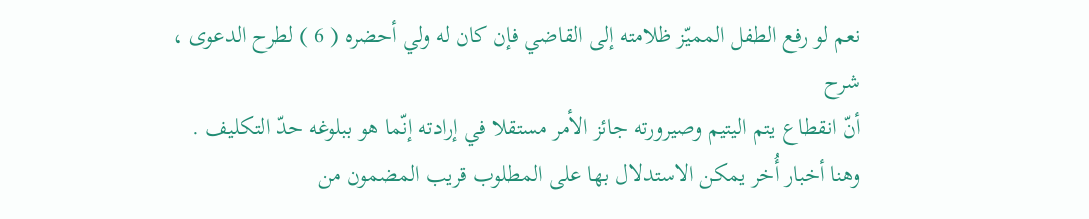نعم لو رفع الطفل المميّز ظلامته إلى القاضي فإن كان له ولي أحضره ( 6 ) لطرح الدعوى ،
شرح
أنّ انقطاع يتم اليتيم وصيرورته جائز الأمر مستقلا في إرادته إنّما هو ببلوغه حدّ التكليف .
وهنا أخبار أُخر يمكن الاستدلال بها على المطلوب قريب المضمون من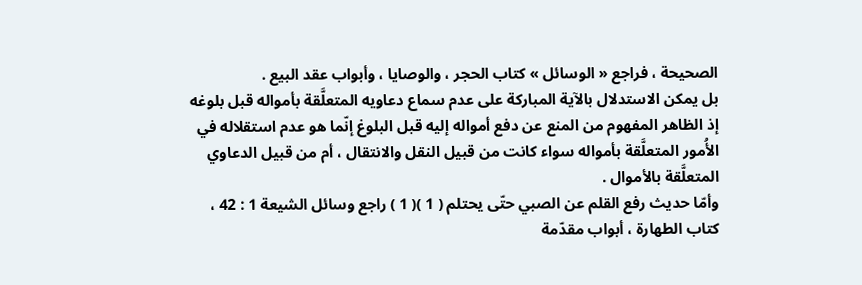الصحيحة ، فراجع « الوسائل » كتاب الحجر ، والوصايا ، وأبواب عقد البيع .
بل يمكن الاستدلال بالآية المباركة على عدم سماع دعاويه المتعلَّقة بأمواله قبل بلوغه إذ الظاهر المفهوم من المنع عن دفع أمواله إليه قبل البلوغ إنّما هو عدم استقلاله في الأُمور المتعلَّقة بأمواله سواء كانت من قبيل النقل والانتقال ، أم من قبيل الدعاوي المتعلَّقة بالأموال .
وأمّا حديث رفع القلم عن الصبي حتّى يحتلم ( 1 )( 1 ) راجع وسائل الشيعة 1 : 42 ، كتاب الطهارة ، أبواب مقدّمة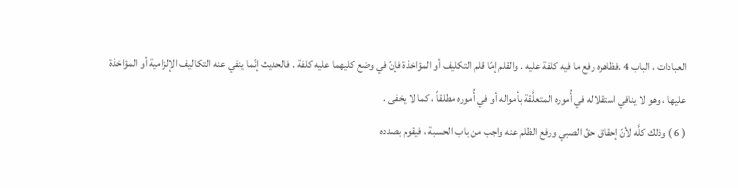العبادات ، الباب 4 .فظاهره رفع ما فيه كلفة عليه . والقلم إمّا قلم التكليف أو المؤاخذة فإنّ في وضع كليهما عليه كلفة . فالحديث إنّما ينفي عنه التكاليف الإلزامية أو المؤاخذة عليها ، وهو لا ينافي استقلاله في أُموره المتعلَّقة بأمواله أو في أُموره مطلقاً ، كما لا يخفى .
( 6 ) وذلك كلَّه لأنّ إحقاق حقّ الصبي ورفع الظلم عنه واجب من باب الحسبة ، فيقوم بصدده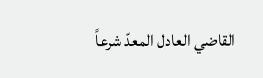القاضي العادل المعدّ شرعاً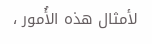لأمثال هذه الأُمور ،